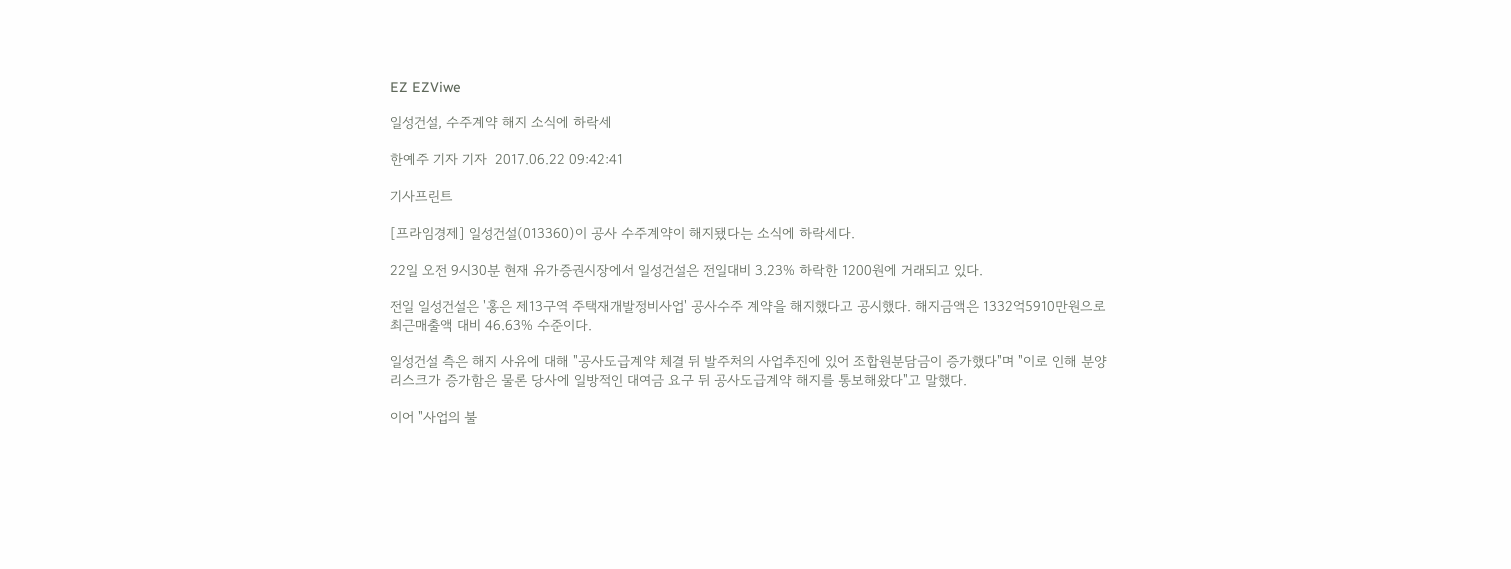EZ EZViwe

일성건설, 수주계약 해지 소식에 하락세

한예주 기자 기자  2017.06.22 09:42:41

기사프린트

[프라임경제] 일성건설(013360)이 공사 수주계약이 해지됐다는 소식에 하락세다.

22일 오전 9시30분 현재 유가증권시장에서 일성건설은 전일대비 3.23% 하락한 1200원에 거래되고 있다.

전일 일성건설은 '홍은 제13구역 주택재개발정비사업' 공사수주 계약을 해지했다고 공시했다. 해지금액은 1332억5910만원으로 최근매출액 대비 46.63% 수준이다.

일성건설 측은 해지 사유에 대해 "공사도급계약 체결 뒤 발주처의 사업추진에 있어 조합원분담금이 증가했다"며 "이로 인해 분양리스크가 증가함은 물론 당사에 일방적인 대여금 요구 뒤 공사도급계약 해지를 통보해왔다"고 말했다.

이어 "사업의 불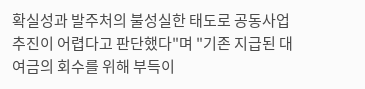확실성과 발주처의 불성실한 태도로 공동사업추진이 어렵다고 판단했다"며 "기존 지급된 대여금의 회수를 위해 부득이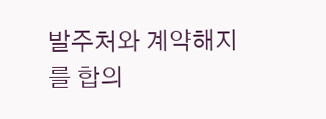발주처와 계약해지를 합의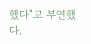했다"고 부연했다.